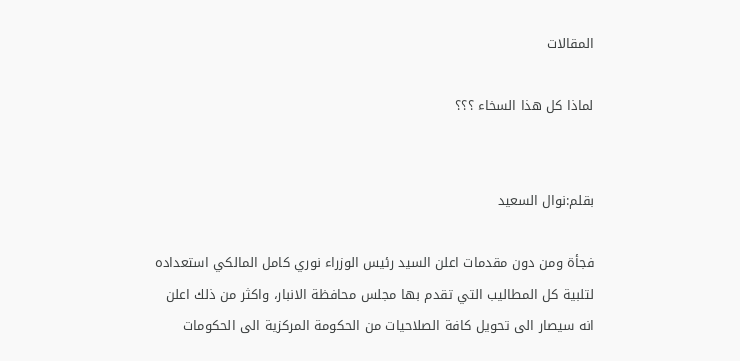المقالات

لماذا كل هذا السخاء ؟؟؟


بقلم:نوال السعيد

فجأة ومن دون مقدمات اعلن السيد رئيس الوزراء نوري كامل المالكي استعداده لتلبية كل المطاليب التي تقدم بها مجلس محافظة الانبار، واكثر من ذلك اعلن انه سيصار الى تحويل كافة الصلاحيات من الحكومة المركزية الى الحكومات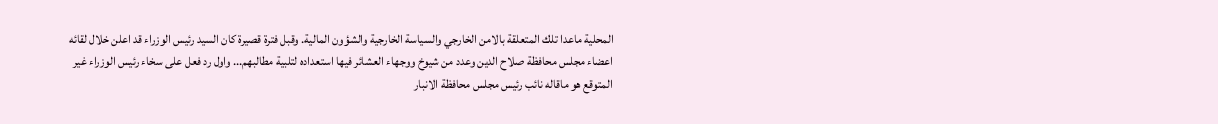المحلية ماعدا تلك المتعلقة بالامن الخارجي والسياسة الخارجية والشؤون المالية. وقبل فترة قصيرة كان السيد رئيس الوزراء قد اعلن خلال لقائه اعضاء مجلس محافظة صلاح الدين وعدد من شيوخ ووجهاء العشائر فيها استعداده لتلبية مطالبهم... واول رد فعل على سخاء رئيس الوزراء غير المتوقع هو ماقاله نائب رئيس مجلس محافظة الانبار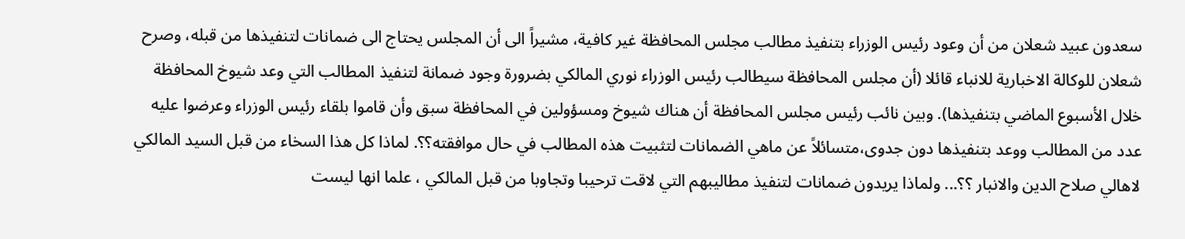سعدون عبيد شعلان من أن وعود رئيس الوزراء بتنفيذ مطالب مجلس المحافظة غير كافية، مشيراً الى أن المجلس يحتاج الى ضمانات لتنفيذها من قبله، وصرح شعلان للوكالة الاخبارية للانباء قائلا (أن مجلس المحافظة سيطالب رئيس الوزراء نوري المالكي بضرورة وجود ضمانة لتنفيذ المطالب التي وعد شيوخ المحافظة خلال الأسبوع الماضي بتنفيذها). وبين نائب رئيس مجلس المحافظة أن هناك شيوخ ومسؤولين في المحافظة سبق وأن قاموا بلقاء رئيس الوزراء وعرضوا عليه عدد من المطالب ووعد بتنفيذها دون جدوى،متسائلاً عن ماهي الضمانات لتثبيت هذه المطالب في حال موافقته؟؟. لماذا كل هذا السخاء من قبل السيد المالكي لاهالي صلاح الدين والانبار ؟؟... ولماذا يريدون ضمانات لتنفيذ مطاليبهم التي لاقت ترحيبا وتجاوبا من قبل المالكي ، علما انها ليست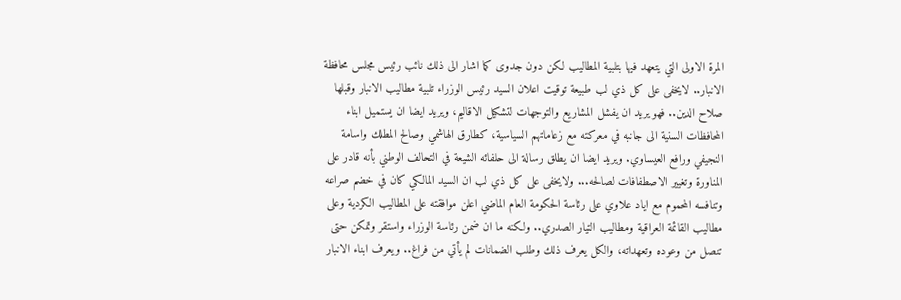المرة الاولى التي يتعهد فيها بتلبية المطاليب لكن دون جدوى كما اشار الى ذلك نائب رئيس مجلس محافظة الانبار.. لايخفى على كل ذي لب طبيعة توقيت اعلان السيد رئيس الوزراء تلبية مطاليب الانبار وقبلها صلاح الدين.. فهو يريد ان يفشل المشاريع والتوجهات لتشكيل الاقاليم، ويريد ايضا ان يستميل ابناء المحافظات السنية الى جانبه في معركته مع زعاماتهم السياسية، كطارق الهاشمي وصالح المطلك واسامة النجيفي ورافع العيساوي. ويريد ايضا ان يطلق رسالة الى حلفائه الشيعة في التحالف الوطني بأنه قادر على المناورة وتغيير الاصطفافات لصالحه... ولايخفى على كل ذي لب ان السيد المالكي كان في خضم صراعه وتنافسه المحموم مع اياد علاوي على رئاسة الحكومة العام الماضي اعلن موافقته على المطاليب الكردية وعلى مطاليب القائمة العراقية ومطاليب التيار الصدري.. ولكنه ما ان ضمن رئاسة الوزراء واستقر وتمكن حتى تنصل من وعوده وتعهداته، والكل يعرف ذلك وطلب الضمانات لم يأتي من فراغ.. ويعرف ابناء الانبار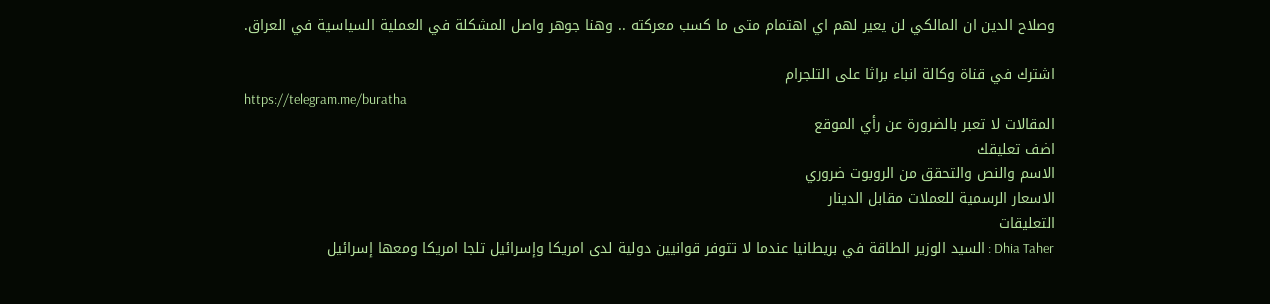وصلاح الدين ان المالكي لن يعير لهم اي اهتمام متى ما كسب معركته .. وهنا جوهر واصل المشكلة في العملية السياسية في العراق.

اشترك في قناة وكالة انباء براثا على التلجرام
https://telegram.me/buratha
المقالات لا تعبر بالضرورة عن رأي الموقع
اضف تعليقك
الاسم والنص والتحقق من الروبوت ضروري
الاسعار الرسمية للعملات مقابل الدينار
التعليقات
Dhia Taher : السيد الوزير الطاقة في بريطانيا عندما لا تتوفر قوانيين دولية لدى امريكا وإسرائيل تلجا امريكا ومعھا إسرائيل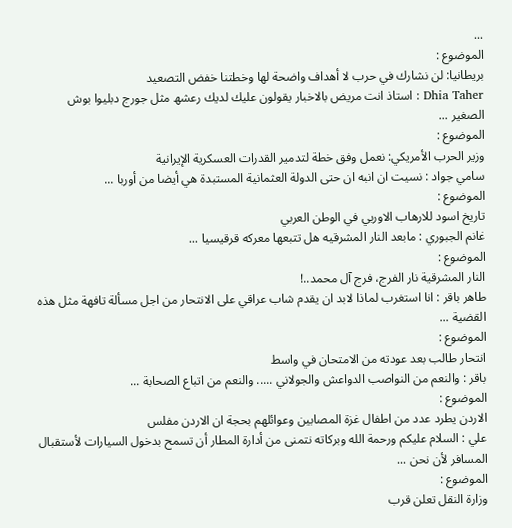...
الموضوع :
بريطانيا: لن نشارك في حرب لا أهداف واضحة لها وخطتنا خفض التصعيد
Dhia Taher : استاذ انت مريض بالاخبار يقولون عليك لديك رعشھ مثل جورج دبليوا بوش الصغير ...
الموضوع :
وزير الحرب الأمريكي: نعمل وفق خطة لتدمير القدرات العسكرية الإيرانية
سامي جواد : نسيت ان انبه ان حتى الدولة العثمانية المستبدة هي أيضا من أوربا ...
الموضوع :
تاريخ اسود للارهاب الاوربي في الوطن العربي
غانم الجبوري : مابعد النار المشرقيه هل تتبعها معركه قرقيسيا ...
الموضوع :
النار المشرقية نار الفرج، فرج آل محمد..!
طاهر باقر : انا استغرب لماذا لابد ان يقدم شاب عراقي على الانتحار من اجل مسألة تافهة مثل هذه القضية ...
الموضوع :
انتحار طالب بعد عودته من الامتحان في واسط
باقر : والنعم من النواصب الدواعش والجولاني ..... والنعم من اتباع الصحابة ...
الموضوع :
الاردن يطرد عدد من اطفال غزة المصابين وعوائلهم بحجة ان الاردن مفلس
علي : السلام عليكم ورحمة الله وبركاته نتمنى من أدارة المطار أن تسمح بدخول السيارات لأستقبال المسافر لأن نحن ...
الموضوع :
وزارة النقل تعلن قرب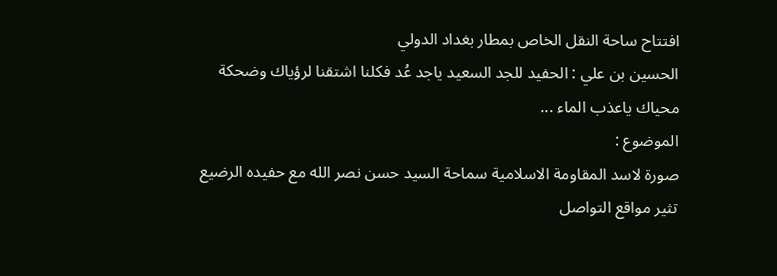افتتاح ساحة النقل الخاص بمطار بغداد الدولي
الحسين بن علي : الحفيد للجد السعيد ياجد عُد فكلنا اشتقنا لرؤياك وضحكة محياك ياعذب الماء ...
الموضوع :
صورة لاسد المقاومة الاسلامية سماحة السيد حسن نصر الله مع حفيده الرضيع تثير مواقع التواصل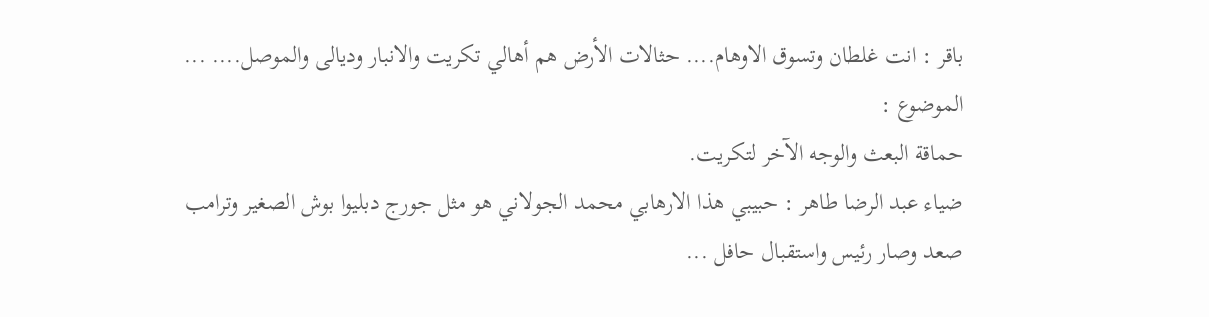باقر : انت غلطان وتسوق الاوهام.... حثالات الأرض هم أهالي تكريت والانبار وديالى والموصل.... ...
الموضوع :
حماقة البعث والوجه الآخر لتكريت.
ضياء عبد الرضا طاهر : حبيبي ھذا الارھابي محمد الجولاني ھو مثل جورج دبليوا بوش الصغير وترامب صعد وصار رئيس واستقبال حافل ...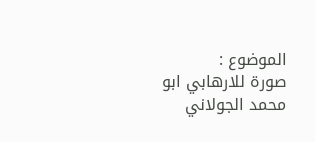الموضوع :
صورة للارهابي ابو محمد الجولاني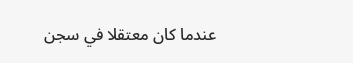عندما كان معتقلا في سجن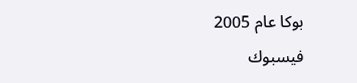بوكا عام 2005
فيسبوك